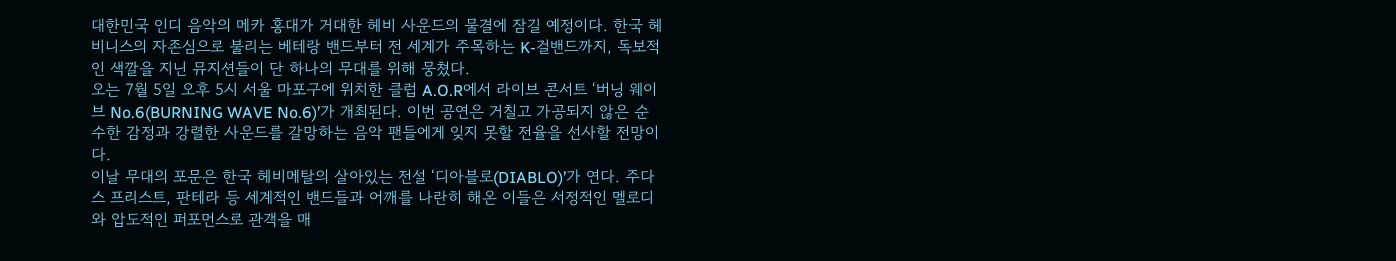대한민국 인디 음악의 메카 홍대가 거대한 헤비 사운드의 물결에 잠길 예정이다. 한국 헤비니스의 자존심으로 불리는 베테랑 밴드부터 전 세계가 주목하는 K-걸밴드까지, 독보적인 색깔을 지닌 뮤지션들이 단 하나의 무대를 위해 뭉쳤다.
오는 7월 5일 오후 5시 서울 마포구에 위치한 클럽 A.O.R에서 라이브 콘서트 ‘버닝 웨이브 No.6(BURNING WAVE No.6)’가 개최된다. 이번 공연은 거칠고 가공되지 않은 순수한 감정과 강렬한 사운드를 갈망하는 음악 팬들에게 잊지 못할 전율을 선사할 전망이다.
이날 무대의 포문은 한국 헤비메탈의 살아있는 전설 ‘디아블로(DIABLO)’가 연다. 주다스 프리스트, 판테라 등 세계적인 밴드들과 어깨를 나란히 해온 이들은 서정적인 멜로디와 압도적인 퍼포먼스로 관객을 매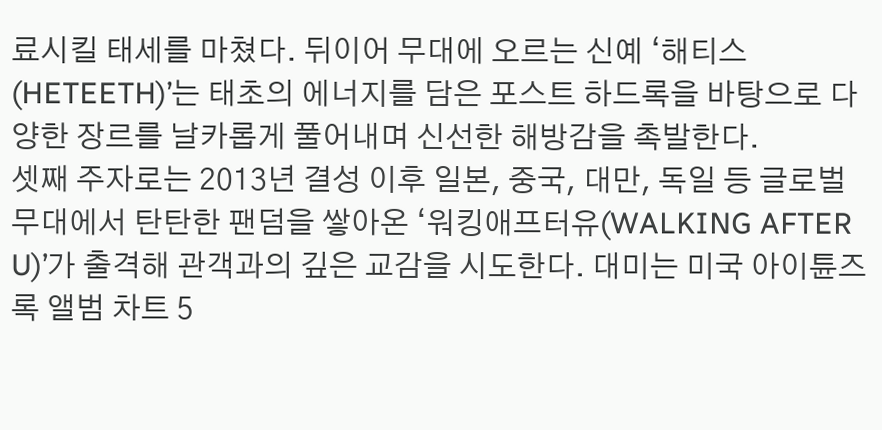료시킬 태세를 마쳤다. 뒤이어 무대에 오르는 신예 ‘해티스(HETEETH)’는 태초의 에너지를 담은 포스트 하드록을 바탕으로 다양한 장르를 날카롭게 풀어내며 신선한 해방감을 촉발한다.
셋째 주자로는 2013년 결성 이후 일본, 중국, 대만, 독일 등 글로벌 무대에서 탄탄한 팬덤을 쌓아온 ‘워킹애프터유(WALKING AFTER U)’가 출격해 관객과의 깊은 교감을 시도한다. 대미는 미국 아이튠즈 록 앨범 차트 5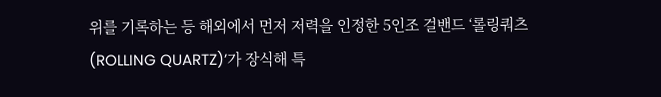위를 기록하는 등 해외에서 먼저 저력을 인정한 5인조 걸밴드 ‘롤링쿼츠(ROLLING QUARTZ)’가 장식해 특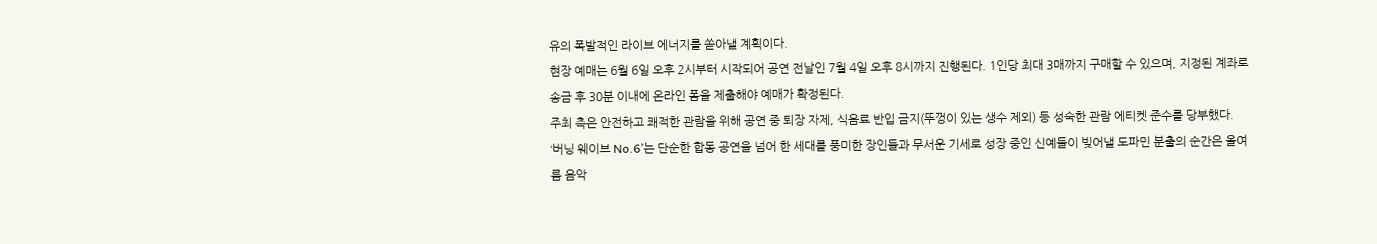유의 폭발적인 라이브 에너지를 쏟아낼 계획이다.
현장 예매는 6월 6일 오후 2시부터 시작되어 공연 전날인 7월 4일 오후 8시까지 진행된다. 1인당 최대 3매까지 구매할 수 있으며, 지정된 계좌로 송금 후 30분 이내에 온라인 폼을 제출해야 예매가 확정된다.
주최 측은 안전하고 쾌적한 관람을 위해 공연 중 퇴장 자제, 식음료 반입 금지(뚜껑이 있는 생수 제외) 등 성숙한 관람 에티켓 준수를 당부했다.
‘버닝 웨이브 No.6’는 단순한 합동 공연을 넘어 한 세대를 풍미한 장인들과 무서운 기세로 성장 중인 신예들이 빚어낼 도파민 분출의 순간은 올여름 음악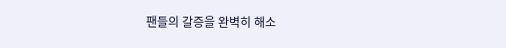팬들의 갈증을 완벽히 해소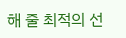해 줄 최적의 선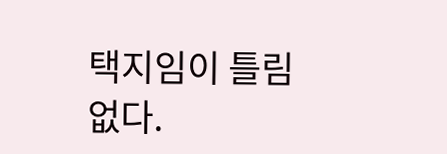택지임이 틀림없다.